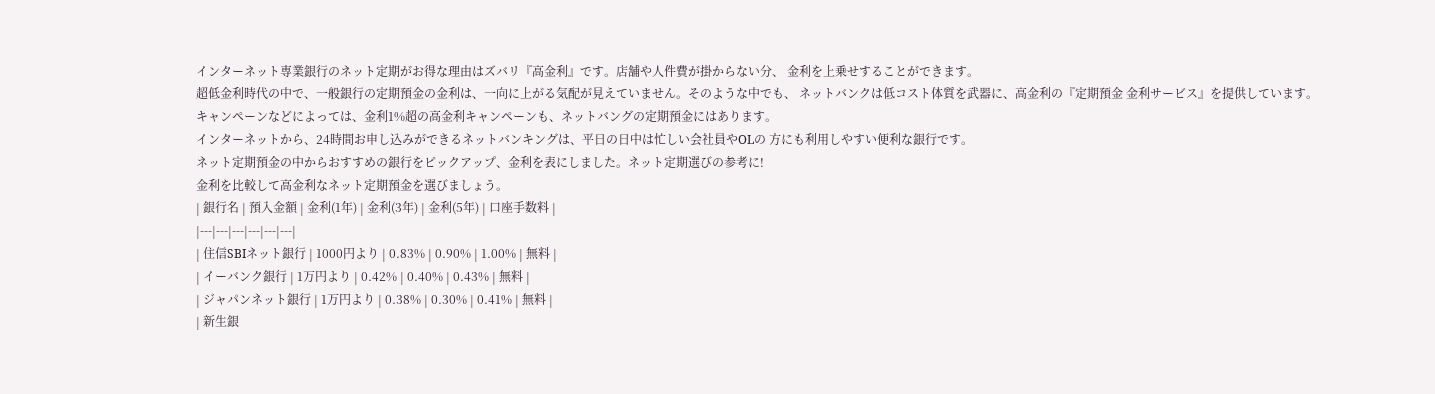インターネット専業銀行のネット定期がお得な理由はズバリ『高金利』です。店舗や人件費が掛からない分、 金利を上乗せすることができます。
超低金利時代の中で、一般銀行の定期預金の金利は、一向に上がる気配が見えていません。そのような中でも、 ネットバンクは低コスト体質を武器に、高金利の『定期預金 金利サービス』を提供しています。
キャンペーンなどによっては、金利1%超の高金利キャンペーンも、ネットバングの定期預金にはあります。
インターネットから、24時間お申し込みができるネットバンキングは、平日の日中は忙しい会社員やOLの 方にも利用しやすい便利な銀行です。
ネット定期預金の中からおすすめの銀行をピックアップ、金利を表にしました。ネット定期選びの参考に!
金利を比較して高金利なネット定期預金を選びましょう。
| 銀行名 | 預入金額 | 金利(1年) | 金利(3年) | 金利(5年) | 口座手数料 |
|---|---|---|---|---|---|
| 住信SBIネット銀行 | 1000円より | 0.83% | 0.90% | 1.00% | 無料 |
| イーバンク銀行 | 1万円より | 0.42% | 0.40% | 0.43% | 無料 |
| ジャパンネット銀行 | 1万円より | 0.38% | 0.30% | 0.41% | 無料 |
| 新生銀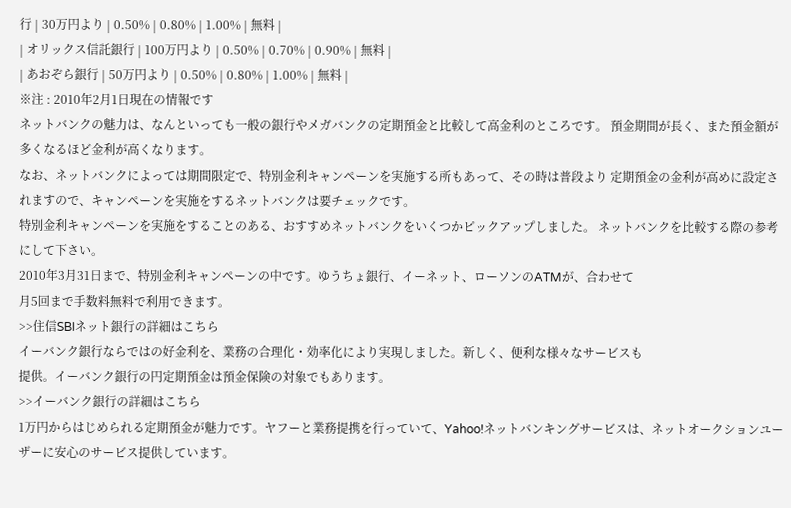行 | 30万円より | 0.50% | 0.80% | 1.00% | 無料 |
| オリックス信託銀行 | 100万円より | 0.50% | 0.70% | 0.90% | 無料 |
| あおぞら銀行 | 50万円より | 0.50% | 0.80% | 1.00% | 無料 |
※注 : 2010年2月1日現在の情報です
ネットバンクの魅力は、なんといっても一般の銀行やメガバンクの定期預金と比較して高金利のところです。 預金期間が長く、また預金額が多くなるほど金利が高くなります。
なお、ネットバンクによっては期間限定で、特別金利キャンペーンを実施する所もあって、その時は普段より 定期預金の金利が高めに設定されますので、キャンペーンを実施をするネットバンクは要チェックです。
特別金利キャンペーンを実施をすることのある、おすすめネットバンクをいくつかピックアップしました。 ネットバンクを比較する際の参考にして下さい。
2010年3月31日まで、特別金利キャンペーンの中です。ゆうちょ銀行、イーネット、ローソンのATMが、合わせて
月5回まで手数料無料で利用できます。
>>住信SBIネット銀行の詳細はこちら
イーバンク銀行ならではの好金利を、業務の合理化・効率化により実現しました。新しく、便利な様々なサービスも
提供。イーバンク銀行の円定期預金は預金保険の対象でもあります。
>>イーバンク銀行の詳細はこちら
1万円からはじめられる定期預金が魅力です。ヤフーと業務提携を行っていて、Yahoo!ネットバンキングサービスは、ネットオークションユーザーに安心のサービス提供しています。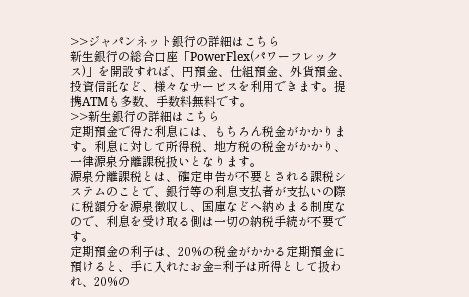>>ジャパンネット銀行の詳細はこちら
新生銀行の総合口座「PowerFlex(パワーフレックス)」を開設すれば、円預金、仕組預金、外貨預金、投資信託など、様々なサービスを利用できます。提携ATMも多数、手数料無料です。
>>新生銀行の詳細はこちら
定期預金で得た利息には、もちろん税金がかかります。利息に対して所得税、地方税の税金がかかり、一律源泉分離課税扱いとなります。
源泉分離課税とは、確定申告が不要とされる課税システムのことで、銀行等の利息支払者が支払いの際に税額分を源泉徴収し、国庫などへ納めまる制度なので、利息を受け取る側は一切の納税手続が不要です。
定期預金の利子は、20%の税金がかかる定期預金に預けると、手に入れたお金=利子は所得として扱われ、20%の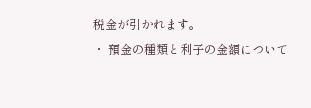税金が引かれます。
・ 預金の種類と利子の金額について